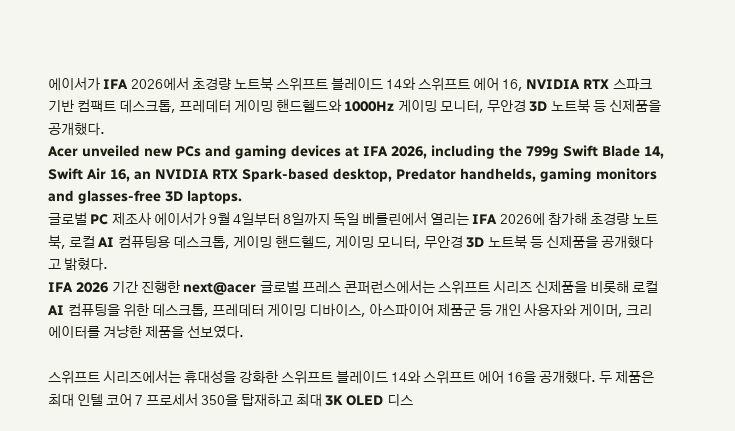에이서가 IFA 2026에서 초경량 노트북 스위프트 블레이드 14와 스위프트 에어 16, NVIDIA RTX 스파크 기반 컴팩트 데스크톱, 프레데터 게이밍 핸드헬드와 1000Hz 게이밍 모니터, 무안경 3D 노트북 등 신제품을 공개했다.
Acer unveiled new PCs and gaming devices at IFA 2026, including the 799g Swift Blade 14, Swift Air 16, an NVIDIA RTX Spark-based desktop, Predator handhelds, gaming monitors and glasses-free 3D laptops.
글로벌 PC 제조사 에이서가 9월 4일부터 8일까지 독일 베를린에서 열리는 IFA 2026에 참가해 초경량 노트북, 로컬 AI 컴퓨팅용 데스크톱, 게이밍 핸드헬드, 게이밍 모니터, 무안경 3D 노트북 등 신제품을 공개했다고 밝혔다.
IFA 2026 기간 진행한 next@acer 글로벌 프레스 콘퍼런스에서는 스위프트 시리즈 신제품을 비롯해 로컬 AI 컴퓨팅을 위한 데스크톱, 프레데터 게이밍 디바이스, 아스파이어 제품군 등 개인 사용자와 게이머, 크리에이터를 겨냥한 제품을 선보였다.

스위프트 시리즈에서는 휴대성을 강화한 스위프트 블레이드 14와 스위프트 에어 16을 공개했다. 두 제품은 최대 인텔 코어 7 프로세서 350을 탑재하고 최대 3K OLED 디스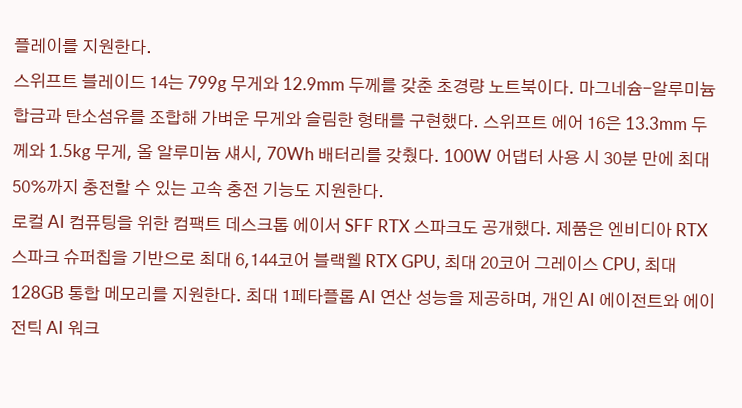플레이를 지원한다.
스위프트 블레이드 14는 799g 무게와 12.9mm 두께를 갖춘 초경량 노트북이다. 마그네슘-알루미늄 합금과 탄소섬유를 조합해 가벼운 무게와 슬림한 형태를 구현했다. 스위프트 에어 16은 13.3mm 두께와 1.5kg 무게, 올 알루미늄 섀시, 70Wh 배터리를 갖췄다. 100W 어댑터 사용 시 30분 만에 최대 50%까지 충전할 수 있는 고속 충전 기능도 지원한다.
로컬 AI 컴퓨팅을 위한 컴팩트 데스크톱 에이서 SFF RTX 스파크도 공개했다. 제품은 엔비디아 RTX 스파크 슈퍼칩을 기반으로 최대 6,144코어 블랙웰 RTX GPU, 최대 20코어 그레이스 CPU, 최대 128GB 통합 메모리를 지원한다. 최대 1페타플롭 AI 연산 성능을 제공하며, 개인 AI 에이전트와 에이전틱 AI 워크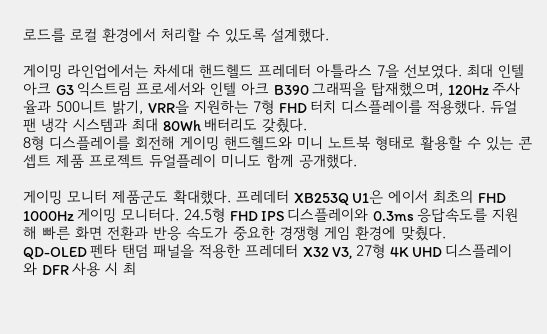로드를 로컬 환경에서 처리할 수 있도록 설계했다.

게이밍 라인업에서는 차세대 핸드헬드 프레데터 아틀라스 7을 선보였다. 최대 인텔 아크 G3 익스트림 프로세서와 인텔 아크 B390 그래픽을 탑재했으며, 120Hz 주사율과 500니트 밝기, VRR을 지원하는 7형 FHD 터치 디스플레이를 적용했다. 듀얼 팬 냉각 시스템과 최대 80Wh 배터리도 갖췄다.
8형 디스플레이를 회전해 게이밍 핸드헬드와 미니 노트북 형태로 활용할 수 있는 콘셉트 제품 프로젝트 듀얼플레이 미니도 함께 공개했다.

게이밍 모니터 제품군도 확대했다. 프레데터 XB253Q U1은 에이서 최초의 FHD 1000Hz 게이밍 모니터다. 24.5형 FHD IPS 디스플레이와 0.3ms 응답속도를 지원해 빠른 화면 전환과 반응 속도가 중요한 경쟁형 게임 환경에 맞췄다.
QD-OLED 펜타 탠덤 패널을 적용한 프레데터 X32 V3, 27형 4K UHD 디스플레이와 DFR 사용 시 최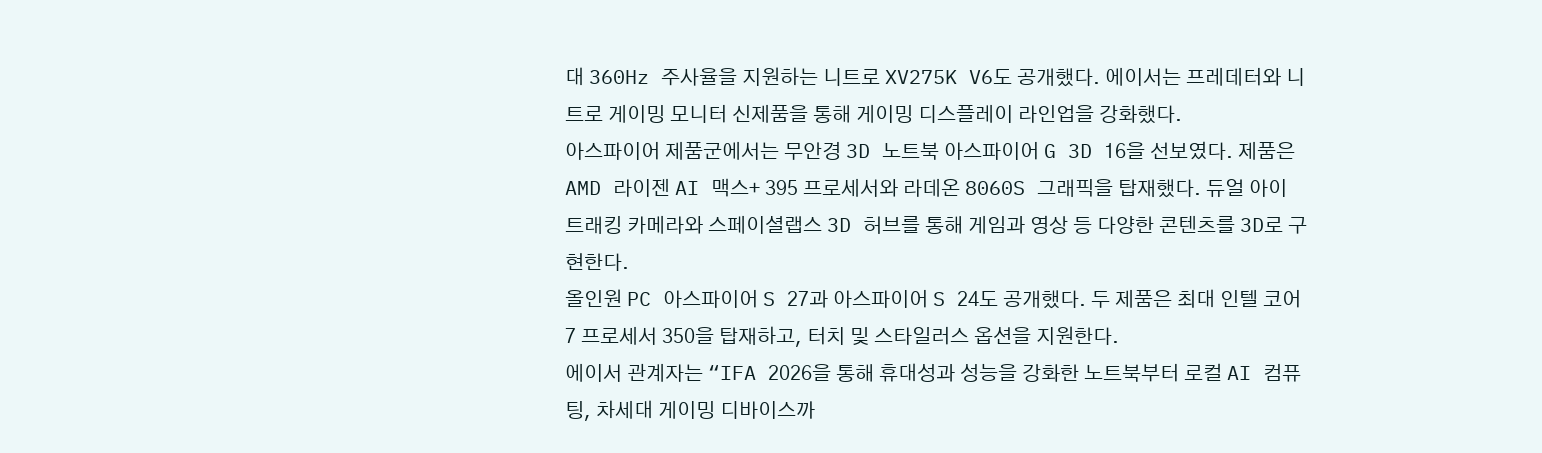대 360Hz 주사율을 지원하는 니트로 XV275K V6도 공개했다. 에이서는 프레데터와 니트로 게이밍 모니터 신제품을 통해 게이밍 디스플레이 라인업을 강화했다.
아스파이어 제품군에서는 무안경 3D 노트북 아스파이어 G 3D 16을 선보였다. 제품은 AMD 라이젠 AI 맥스+ 395 프로세서와 라데온 8060S 그래픽을 탑재했다. 듀얼 아이 트래킹 카메라와 스페이셜랩스 3D 허브를 통해 게임과 영상 등 다양한 콘텐츠를 3D로 구현한다.
올인원 PC 아스파이어 S 27과 아스파이어 S 24도 공개했다. 두 제품은 최대 인텔 코어 7 프로세서 350을 탑재하고, 터치 및 스타일러스 옵션을 지원한다.
에이서 관계자는 “IFA 2026을 통해 휴대성과 성능을 강화한 노트북부터 로컬 AI 컴퓨팅, 차세대 게이밍 디바이스까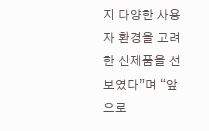지 다양한 사용자 환경을 고려한 신제품을 선보였다”며 “앞으로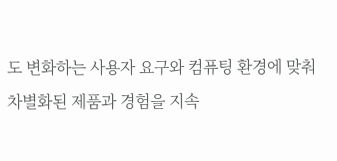도 변화하는 사용자 요구와 컴퓨팅 환경에 맞춰 차별화된 제품과 경험을 지속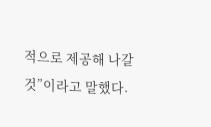적으로 제공해 나갈 것”이라고 말했다.